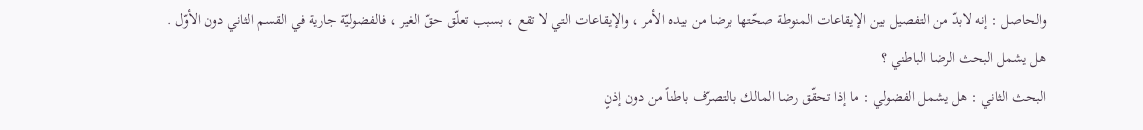والحاصل : إنه لابدّ من التفصيل بين الإيقاعات المنوطة صحّتها برضا من بيده الأمر ، والإيقاعات التي لا تقع ، بسبب تعلّق حقّ الغير ، فالفضوليّة جارية في القسم الثاني دون الأوّل .
هل يشمل البحث الرضا الباطني ؟
البحث الثاني : هل يشمل الفضولي : ما إذا تحقّق رضا المالك بالتصرّف باطناً من دون إذنٍ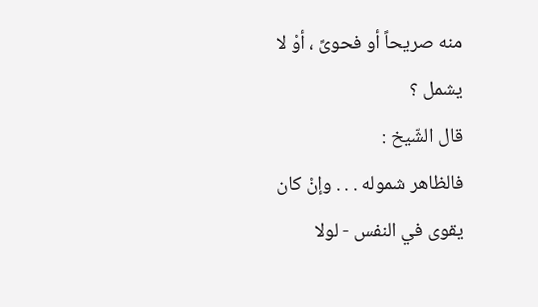منه صريحاً أو فحوىً ، أوْ لا يشمل ؟
قال الشّيخ :
فالظاهر شموله . . . وإنْ كان يقوى في النفس - لولا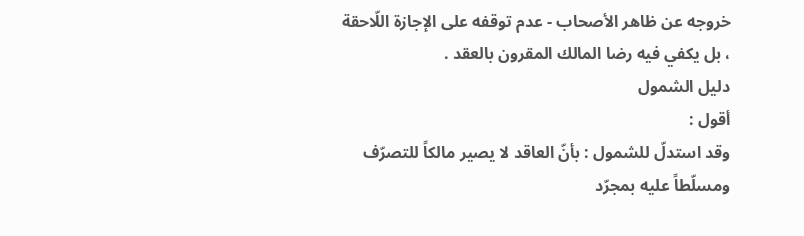خروجه عن ظاهر الأصحاب - عدم توقفه على الإجازة اللّاحقة ، بل يكفي فيه رضا المالك المقرون بالعقد .
دليل الشمول
أقول :
وقد استدلّ للشمول : بأنّ العاقد لا يصير مالكاً للتصرّف ومسلّطاً عليه بمجرّد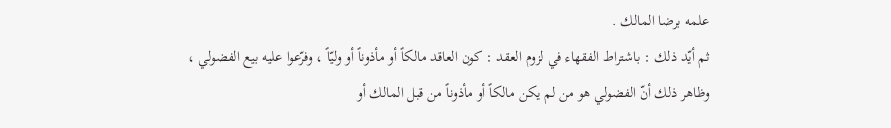علمه برضا المالك .
ثم أيّد ذلك : باشتراط الفقهاء في لزوم العقد : كون العاقد مالكاً أو مأذوناً أو وليّاً ، وفرّعوا عليه بيع الفضولي ، وظاهر ذلك أنّ الفضولي هو من لم يكن مالكاً أو مأذوناً من قبل المالك أو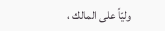وليّاً على المالك ،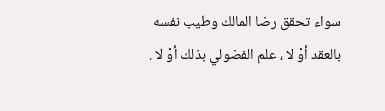سواء تحقق رضا المالك وطيب نفسه بالعقد أوْ لا ، علم الفضولي بذلك أوْ لا .